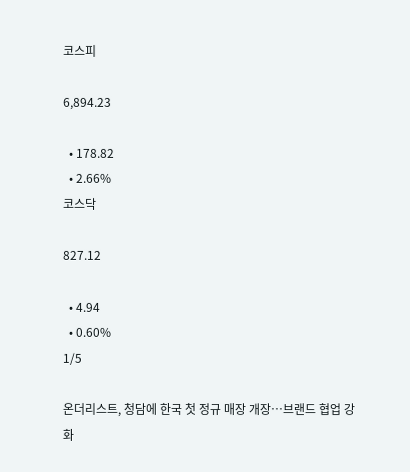코스피

6,894.23

  • 178.82
  • 2.66%
코스닥

827.12

  • 4.94
  • 0.60%
1/5

온더리스트, 청담에 한국 첫 정규 매장 개장…브랜드 협업 강화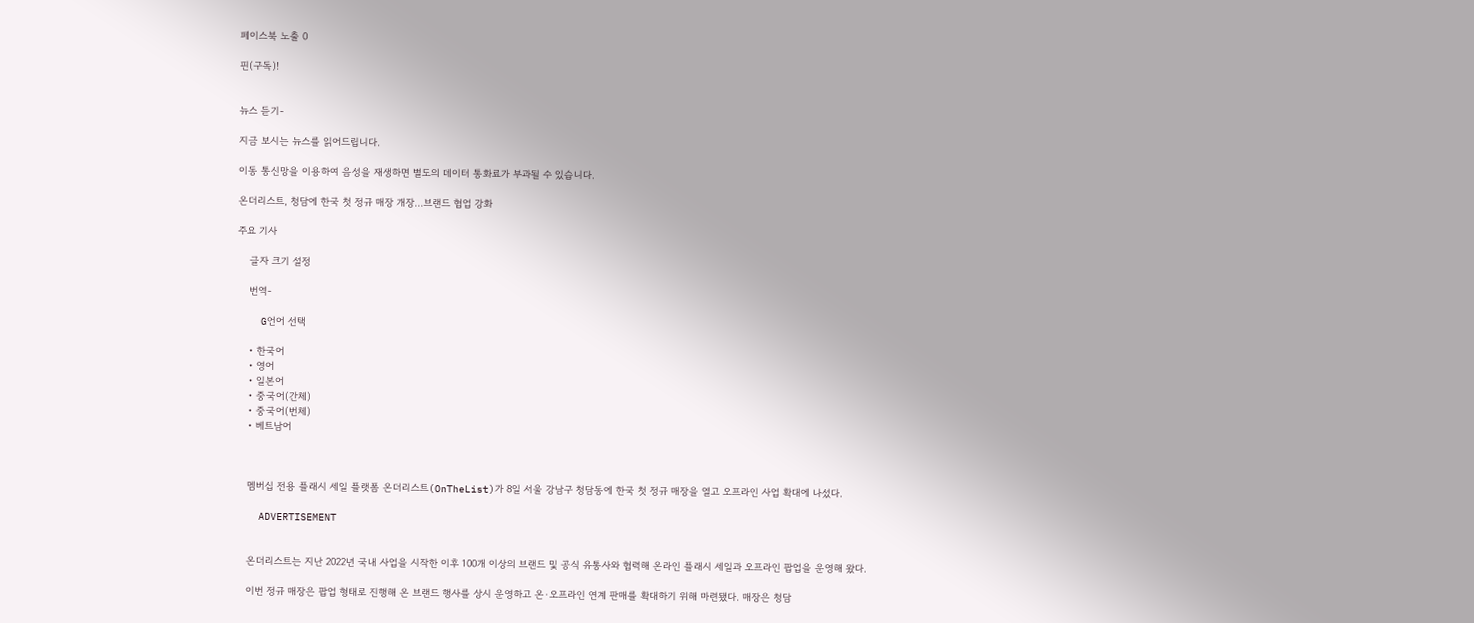페이스북 노출 0

핀(구독)!


뉴스 듣기-

지금 보시는 뉴스를 읽어드립니다.

이동 통신망을 이용하여 음성을 재생하면 별도의 데이터 통화료가 부과될 수 있습니다.

온더리스트, 청담에 한국 첫 정규 매장 개장…브랜드 협업 강화

주요 기사

    글자 크기 설정

    번역-

    G언어 선택

    • 한국어
    • 영어
    • 일본어
    • 중국어(간체)
    • 중국어(번체)
    • 베트남어



    멤버십 전용 플래시 세일 플랫폼 온더리스트(OnTheList)가 8일 서울 강남구 청담동에 한국 첫 정규 매장을 열고 오프라인 사업 확대에 나섰다.

    ADVERTISEMENT


    온더리스트는 지난 2022년 국내 사업을 시작한 이후 100개 이상의 브랜드 및 공식 유통사와 협력해 온라인 플래시 세일과 오프라인 팝업을 운영해 왔다.

    이번 정규 매장은 팝업 형태로 진행해 온 브랜드 행사를 상시 운영하고 온·오프라인 연계 판매를 확대하기 위해 마련됐다. 매장은 청담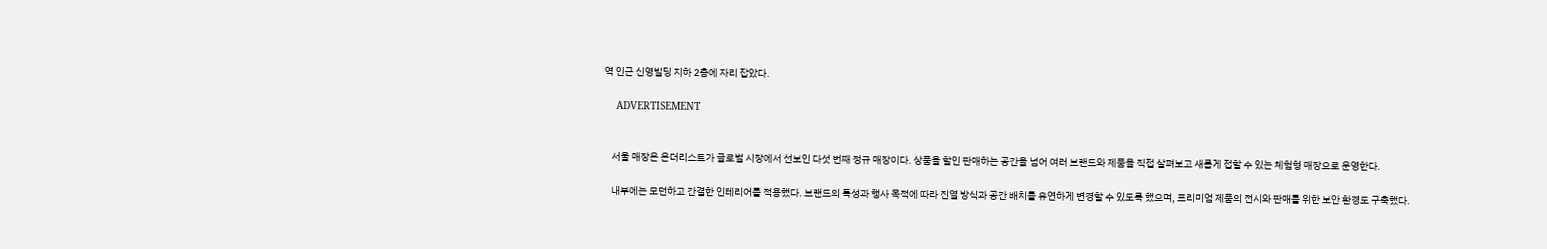역 인근 신영빌딩 지하 2층에 자리 잡았다.

    ADVERTISEMENT


    서울 매장은 온더리스트가 글로벌 시장에서 선보인 다섯 번째 정규 매장이다. 상품을 할인 판매하는 공간을 넘어 여러 브랜드와 제품을 직접 살펴보고 새롭게 접할 수 있는 체험형 매장으로 운영한다.

    내부에는 모던하고 간결한 인테리어를 적용했다. 브랜드의 특성과 행사 목적에 따라 진열 방식과 공간 배치를 유연하게 변경할 수 있도록 했으며, 프리미엄 제품의 전시와 판매를 위한 보안 환경도 구축했다.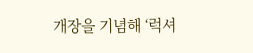개장을 기념해 ‘럭셔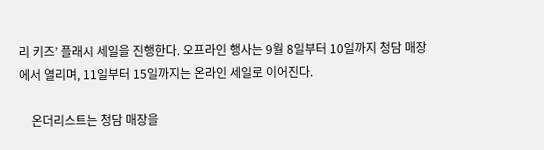리 키즈’ 플래시 세일을 진행한다. 오프라인 행사는 9월 8일부터 10일까지 청담 매장에서 열리며, 11일부터 15일까지는 온라인 세일로 이어진다.

    온더리스트는 청담 매장을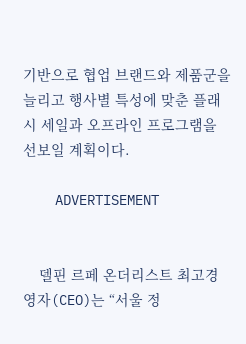기반으로 협업 브랜드와 제품군을 늘리고 행사별 특성에 맞춘 플래시 세일과 오프라인 프로그램을 선보일 계획이다.

    ADVERTISEMENT


    델핀 르페 온더리스트 최고경영자(CEO)는 “서울 정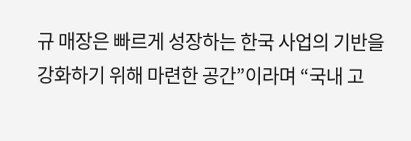규 매장은 빠르게 성장하는 한국 사업의 기반을 강화하기 위해 마련한 공간”이라며 “국내 고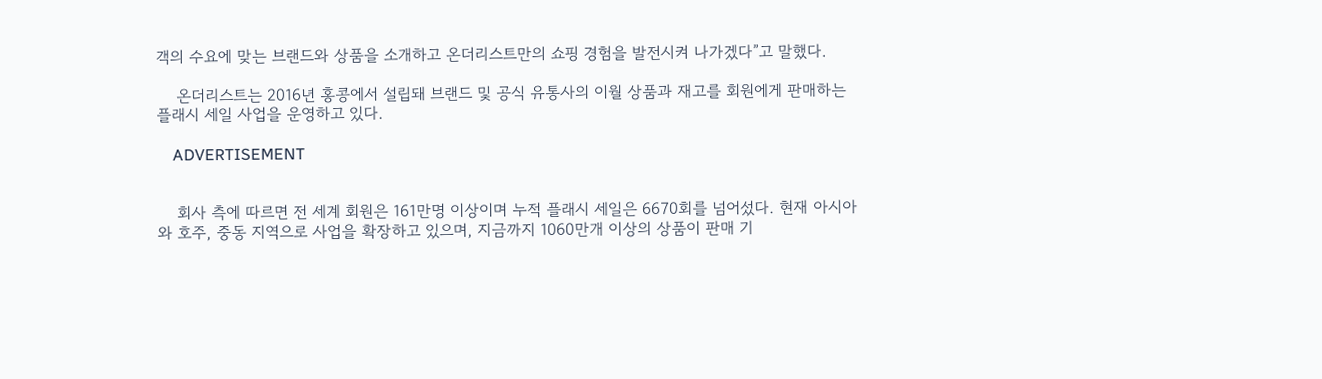객의 수요에 맞는 브랜드와 상품을 소개하고 온더리스트만의 쇼핑 경험을 발전시켜 나가겠다”고 말했다.

    온더리스트는 2016년 홍콩에서 설립돼 브랜드 및 공식 유통사의 이월 상품과 재고를 회원에게 판매하는 플래시 세일 사업을 운영하고 있다.

    ADVERTISEMENT


    회사 측에 따르면 전 세계 회원은 161만명 이상이며 누적 플래시 세일은 6670회를 넘어섰다. 현재 아시아와 호주, 중동 지역으로 사업을 확장하고 있으며, 지금까지 1060만개 이상의 상품이 판매 기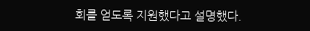회를 얻도록 지원했다고 설명했다.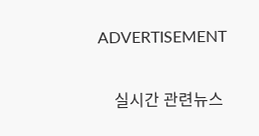ADVERTISEMENT


    실시간 관련뉴스